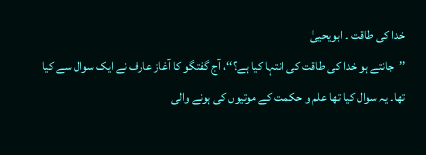خدا کی طاقت ۔ ابویحییٰ
’’جانتے ہو خدا کی طاقت کی انتہا کیا ہے؟‘‘، آج گفتگو کا آغاز عارف نے ایک سوال سے کیا تھا۔ یہ سوال کیا تھا علم و حکمت کے موتیوں کی ہونے والی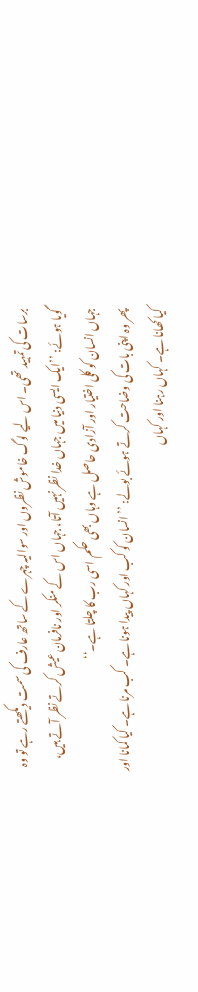برسات کی تمہید تھی۔ اس لیے لوگ خاموش نظروں اور سوالیہ چہرے کے ساتھ عارف کی سمت دیکھتے رہے تو وہ گویا ہوئے: ’’ایک ایسی دنیا میں جہاں خدا نظر نہیں آتا، جہاں اس کے منکر اور نافرمان عیش کرتے نظر آتے ہیں، جہاں انسان کو کلی اختیار اور آزادی حاصل ہے وہاں بھی حکم اسی رب کا چلتا ہے۔‘‘
پھر وہ اپنی بات کی وضاحت کرتے ہوئے بولے: ’’انسان کو کب اور کہاں پیدا ہونا ہے۔ کب مرنا ہے۔ کیا کمانا اور کیا کھانا ہے۔ کہاں رہنا اور کہاں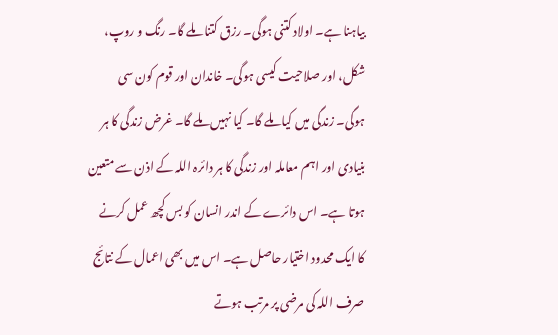بیاہنا ہے۔ اولاد کتنی ہوگی۔ رزق کتنا ملے گا۔ رنگ و روپ، شکل، اور صلاحیت کیسی ہوگی۔ خاندان اور قوم کون سی ہوگی۔ زندگی میں کیا ملے گا۔ کیا نہیں ملے گا۔ غرض زندگی کا ہر بنیادی اور اہم معاملہ اور زندگی کا ہر دائرہ اللہ کے اذن سے متعین ہوتا ہے۔ اس دائرے کے اندر انسان کو بس کچھ عمل کرنے کا ایک محدود اختیار حاصل ہے۔ اس میں بھی اعمال کے نتائج صرف اللہ کی مرضی پر مرتب ہوتے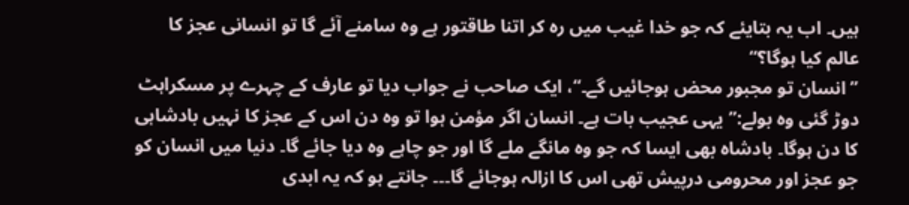ہیں۔ اب یہ بتایئے کہ جو خدا غیب میں رہ کر اتنا طاقتور ہے وہ سامنے آئے گا تو انسانی عجز کا عالم کیا ہوگا؟‘‘
’’انسان تو مجبور محض ہوجائیں گے۔‘‘، ایک صاحب نے جواب دیا تو عارف کے چہرے پر مسکراہٹ دوڑ گئی وہ بولے:’’یہی عجیب بات ہے۔ انسان اگر مؤمن ہوا تو وہ دن اس کے عجز کا نہیں بادشاہی کا دن ہوگا۔ بادشاہ بھی ایسا کہ جو وہ مانگے ملے گا اور جو چاہے وہ دیا جائے گا۔ دنیا میں انسان کو جو عجز اور محرومی درپیش تھی اس کا ازالہ ہوجائے گا۔۔۔ جانتے ہو کہ یہ ابدی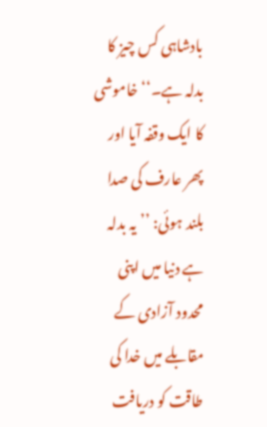بادشاہی کس چیز کا بدلہ ہے۔‘‘ خاموشی کا ایک وقفہ آیا اور پھر عارف کی صدا بلند ہوئی: ’’یہ بدلہ ہے دنیا میں اپنی محدود آزادی کے مقابلے میں خدا کی طاقت کو دریافت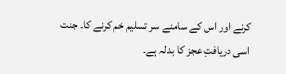کرنے اور اس کے سامنے سر تسلیم خم کرنے کا۔ جنت اسی دریافتِ عجز کا بدلہ ہے۔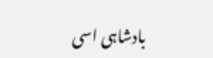بادشاہی اسی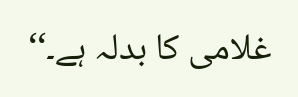غلامی کا بدلہ ہے۔‘‘